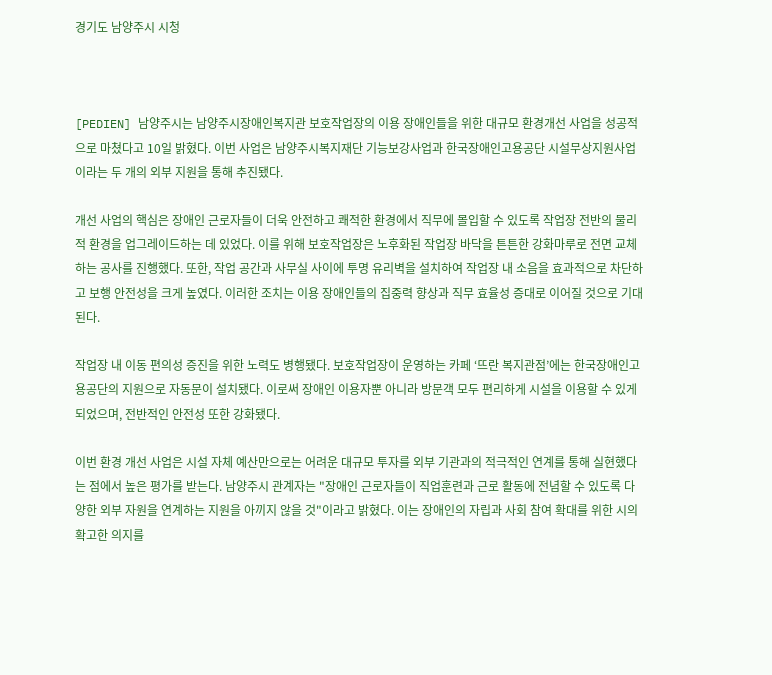경기도 남양주시 시청



[PEDIEN] 남양주시는 남양주시장애인복지관 보호작업장의 이용 장애인들을 위한 대규모 환경개선 사업을 성공적으로 마쳤다고 10일 밝혔다. 이번 사업은 남양주시복지재단 기능보강사업과 한국장애인고용공단 시설무상지원사업이라는 두 개의 외부 지원을 통해 추진됐다.

개선 사업의 핵심은 장애인 근로자들이 더욱 안전하고 쾌적한 환경에서 직무에 몰입할 수 있도록 작업장 전반의 물리적 환경을 업그레이드하는 데 있었다. 이를 위해 보호작업장은 노후화된 작업장 바닥을 튼튼한 강화마루로 전면 교체하는 공사를 진행했다. 또한, 작업 공간과 사무실 사이에 투명 유리벽을 설치하여 작업장 내 소음을 효과적으로 차단하고 보행 안전성을 크게 높였다. 이러한 조치는 이용 장애인들의 집중력 향상과 직무 효율성 증대로 이어질 것으로 기대된다.

작업장 내 이동 편의성 증진을 위한 노력도 병행됐다. 보호작업장이 운영하는 카페 ‘뜨란 복지관점’에는 한국장애인고용공단의 지원으로 자동문이 설치됐다. 이로써 장애인 이용자뿐 아니라 방문객 모두 편리하게 시설을 이용할 수 있게 되었으며, 전반적인 안전성 또한 강화됐다.

이번 환경 개선 사업은 시설 자체 예산만으로는 어려운 대규모 투자를 외부 기관과의 적극적인 연계를 통해 실현했다는 점에서 높은 평가를 받는다. 남양주시 관계자는 "장애인 근로자들이 직업훈련과 근로 활동에 전념할 수 있도록 다양한 외부 자원을 연계하는 지원을 아끼지 않을 것"이라고 밝혔다. 이는 장애인의 자립과 사회 참여 확대를 위한 시의 확고한 의지를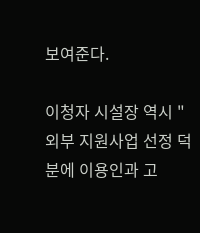보여준다.

이청자 시설장 역시 "외부 지원사업 선정 덕분에 이용인과 고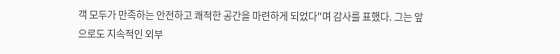객 모두가 만족하는 안전하고 쾌적한 공간을 마련하게 되었다"며 감사를 표했다. 그는 앞으로도 지속적인 외부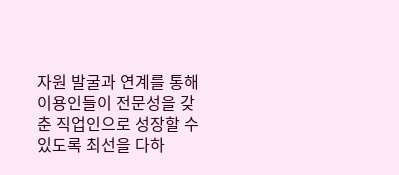자원 발굴과 연계를 통해 이용인들이 전문성을 갖춘 직업인으로 성장할 수 있도록 최선을 다하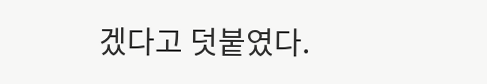겠다고 덧붙였다.